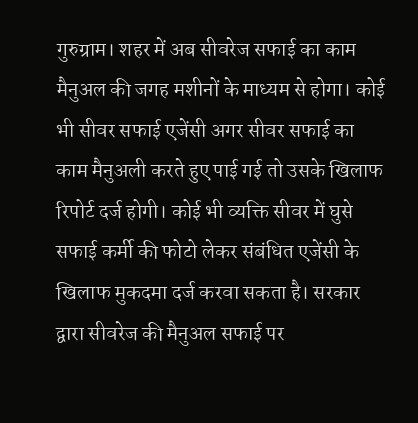गुरुग्राम। शहर में अब सीवरेज सफाई का काम मैनुअल की जगह मशीनों के माध्यम से होगा। कोई भी सीवर सफाई एजेंसी अगर सीवर सफाई का काम मैनुअली करते हुए पाई गई तो उसके खिलाफ रिपोर्ट दर्ज होगी। कोई भी व्यक्ति सीवर में घुसे सफाई कर्मी की फोटो लेकर संबंधित एजेंसी के खिलाफ मुकदमा दर्ज करवा सकता है। सरकार द्वारा सीवरेज की मैनुअल सफाई पर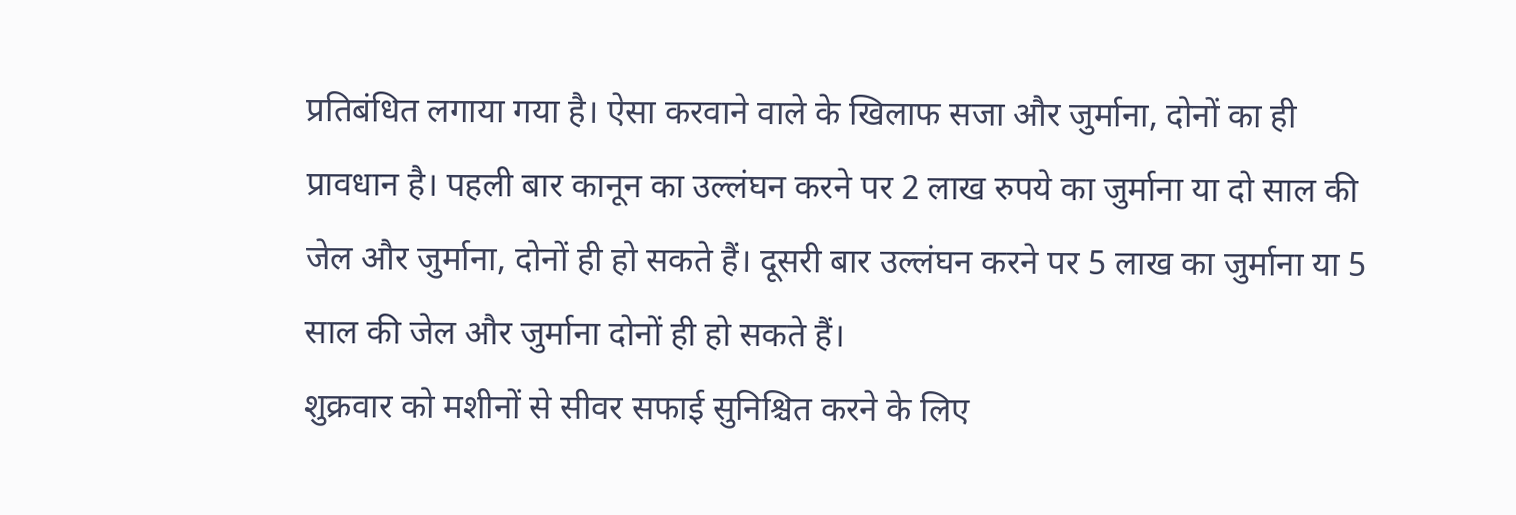प्रतिबंधित लगाया गया है। ऐसा करवाने वाले के खिलाफ सजा और जुर्माना, दोनों का ही प्रावधान है। पहली बार कानून का उल्लंघन करने पर 2 लाख रुपये का जुर्माना या दो साल की जेल और जुर्माना, दोनों ही हो सकते हैं। दूसरी बार उल्लंघन करने पर 5 लाख का जुर्माना या 5 साल की जेल और जुर्माना दोनों ही हो सकते हैं।
शुक्रवार को मशीनों से सीवर सफाई सुनिश्चित करने के लिए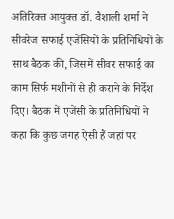अतिरिक्त आयुक्त डॉ. वैशाली शर्मा ने सीवरेज सफाई एजेंसियों के प्रतिनिधियों के साथ बैठक की, जिसमें सीवर सफाई का काम सिर्फ मशीनों से ही कराने के निर्देश दिए। बैठक में एजेंसी के प्रतिनिधियों ने कहा कि कुछ जगह ऐसी हैं जहां पर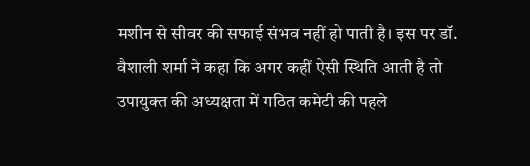मशीन से सीवर की सफाई संभव नहीं हो पाती है। इस पर डॉ. वैशाली शर्मा ने कहा कि अगर कहीं ऐसी स्थिति आती है तो उपायुक्त की अध्यक्षता में गठित कमेटी की पहले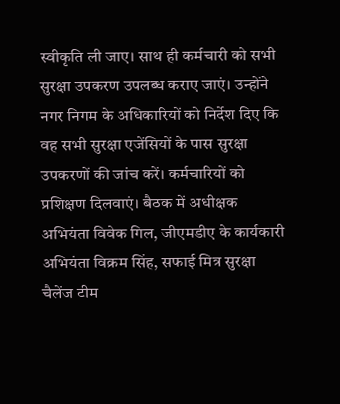स्वीकृति ली जाए। साथ ही कर्मचारी को सभी सुरक्षा उपकरण उपलब्ध कराए जाएं। उन्होंने नगर निगम के अधिकारियों को निर्देश दिए कि वह सभी सुरक्षा एजेंसियों के पास सुरक्षा उपकरणों की जांच करें। कर्मचारियों को प्रशिक्षण दिलवाएं। बैठक में अधीक्षक अभियंता विवेक गिल, जीएमडीए के कार्यकारी अभियंता विक्रम सिंह, सफाई मित्र सुरक्षा चैलेंज टीम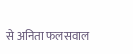से अनिता फलसवाल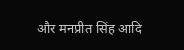और मनप्रीत सिंह आदि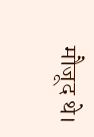मौजूद थे।